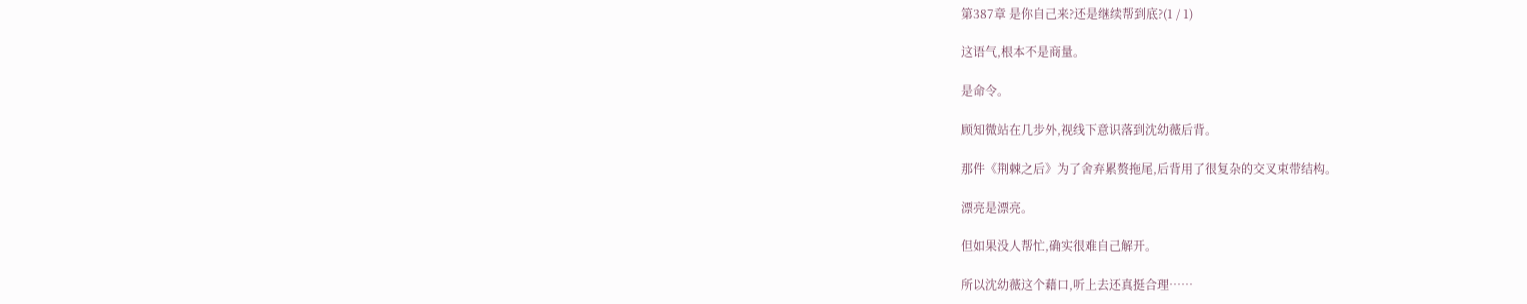第387章 是你自己来?还是继续帮到底?(1 / 1)

这语气,根本不是商量。

是命令。

顾知微站在几步外,视线下意识落到沈幼薇后背。

那件《荆棘之后》为了舍弃累赘拖尾,后背用了很复杂的交叉束带结构。

漂亮是漂亮。

但如果没人帮忙,确实很难自己解开。

所以沈幼薇这个藉口,听上去还真挺合理……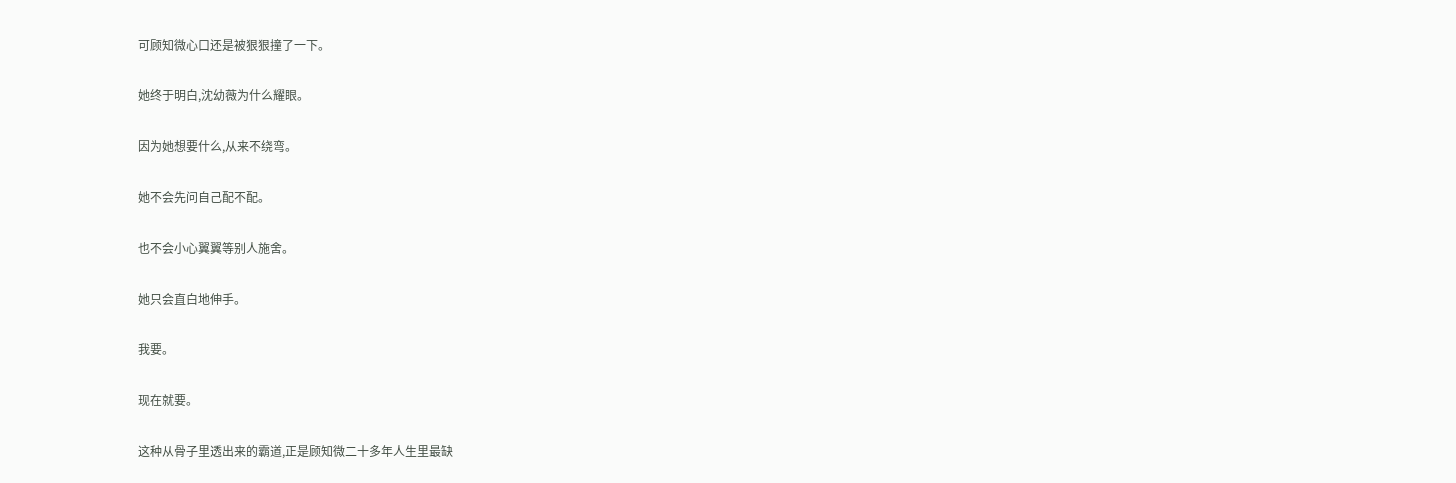可顾知微心口还是被狠狠撞了一下。

她终于明白,沈幼薇为什么耀眼。

因为她想要什么,从来不绕弯。

她不会先问自己配不配。

也不会小心翼翼等别人施舍。

她只会直白地伸手。

我要。

现在就要。

这种从骨子里透出来的霸道,正是顾知微二十多年人生里最缺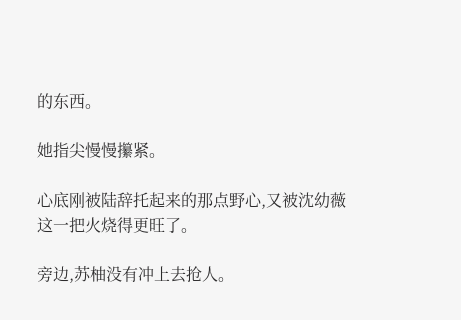的东西。

她指尖慢慢攥紧。

心底刚被陆辞托起来的那点野心,又被沈幼薇这一把火烧得更旺了。

旁边,苏柚没有冲上去抢人。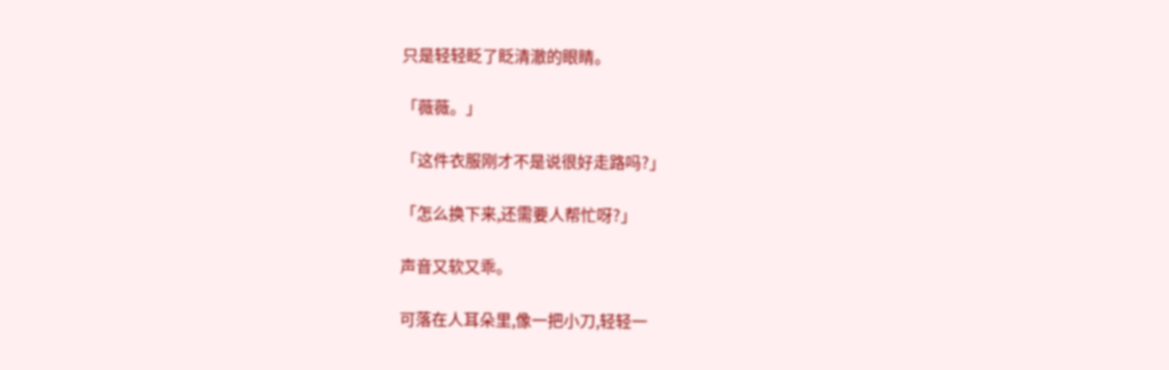只是轻轻眨了眨清澈的眼睛。

「薇薇。」

「这件衣服刚才不是说很好走路吗?」

「怎么换下来,还需要人帮忙呀?」

声音又软又乖。

可落在人耳朵里,像一把小刀,轻轻一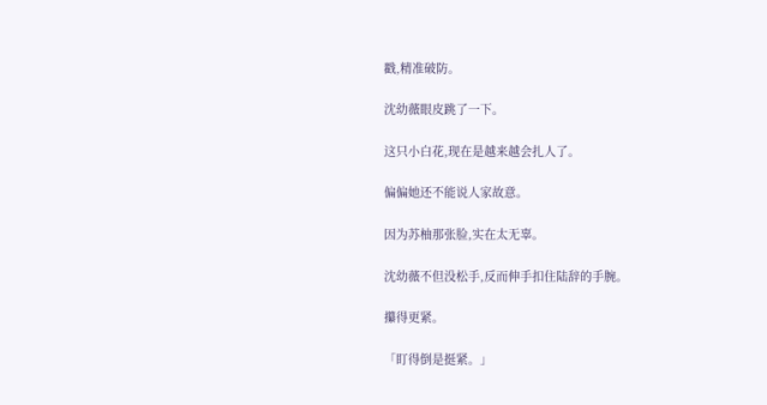戳,精准破防。

沈幼薇眼皮跳了一下。

这只小白花,现在是越来越会扎人了。

偏偏她还不能说人家故意。

因为苏柚那张脸,实在太无辜。

沈幼薇不但没松手,反而伸手扣住陆辞的手腕。

攥得更紧。

「盯得倒是挺紧。」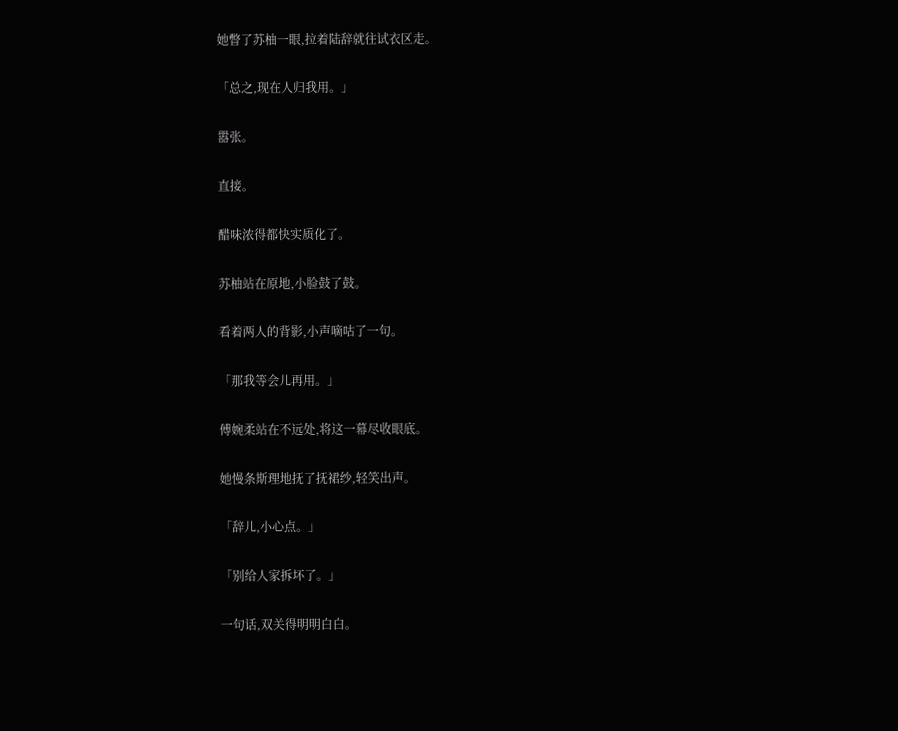她瞥了苏柚一眼,拉着陆辞就往试衣区走。

「总之,现在人归我用。」

嚣张。

直接。

醋味浓得都快实质化了。

苏柚站在原地,小脸鼓了鼓。

看着两人的背影,小声嘀咕了一句。

「那我等会儿再用。」

傅婉柔站在不远处,将这一幕尽收眼底。

她慢条斯理地抚了抚裙纱,轻笑出声。

「辞儿,小心点。」

「别给人家拆坏了。」

一句话,双关得明明白白。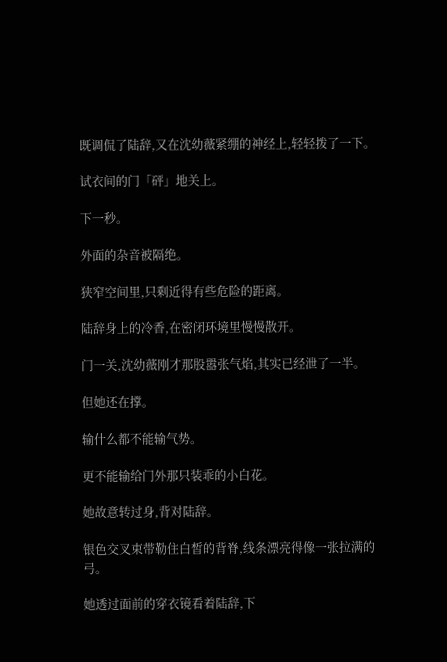既调侃了陆辞,又在沈幼薇紧绷的神经上,轻轻拨了一下。

试衣间的门「砰」地关上。

下一秒。

外面的杂音被隔绝。

狭窄空间里,只剩近得有些危险的距离。

陆辞身上的冷香,在密闭环境里慢慢散开。

门一关,沈幼薇刚才那股嚣张气焰,其实已经泄了一半。

但她还在撑。

输什么都不能输气势。

更不能输给门外那只装乖的小白花。

她故意转过身,背对陆辞。

银色交叉束带勒住白皙的背脊,线条漂亮得像一张拉满的弓。

她透过面前的穿衣镜看着陆辞,下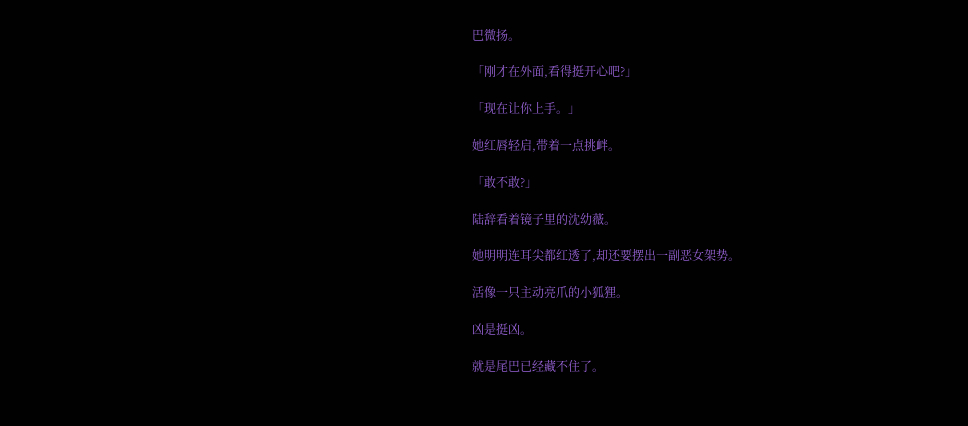巴微扬。

「刚才在外面,看得挺开心吧?」

「现在让你上手。」

她红唇轻启,带着一点挑衅。

「敢不敢?」

陆辞看着镜子里的沈幼薇。

她明明连耳尖都红透了,却还要摆出一副恶女架势。

活像一只主动亮爪的小狐狸。

凶是挺凶。

就是尾巴已经藏不住了。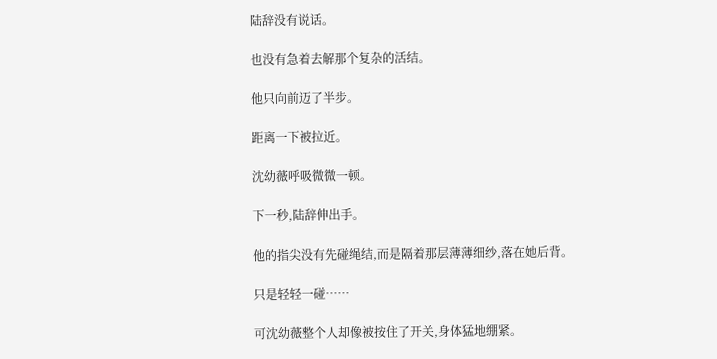陆辞没有说话。

也没有急着去解那个复杂的活结。

他只向前迈了半步。

距离一下被拉近。

沈幼薇呼吸微微一顿。

下一秒,陆辞伸出手。

他的指尖没有先碰绳结,而是隔着那层薄薄细纱,落在她后背。

只是轻轻一碰……

可沈幼薇整个人却像被按住了开关,身体猛地绷紧。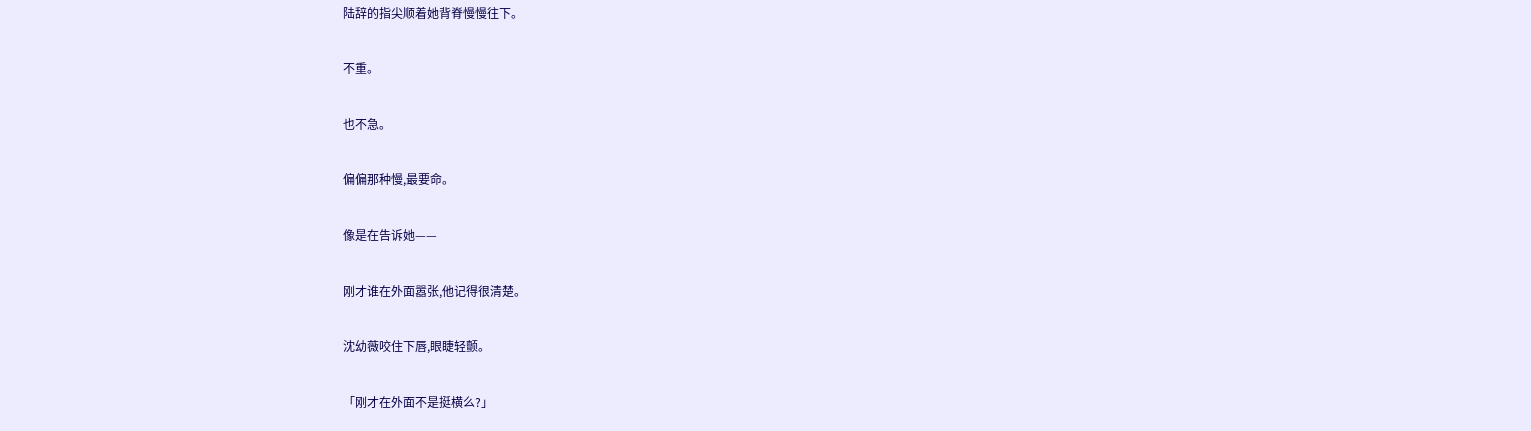陆辞的指尖顺着她背脊慢慢往下。

不重。

也不急。

偏偏那种慢,最要命。

像是在告诉她——

刚才谁在外面嚣张,他记得很清楚。

沈幼薇咬住下唇,眼睫轻颤。

「刚才在外面不是挺横么?」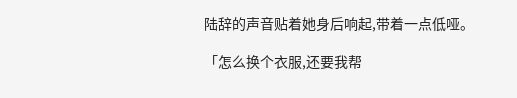陆辞的声音贴着她身后响起,带着一点低哑。

「怎么换个衣服,还要我帮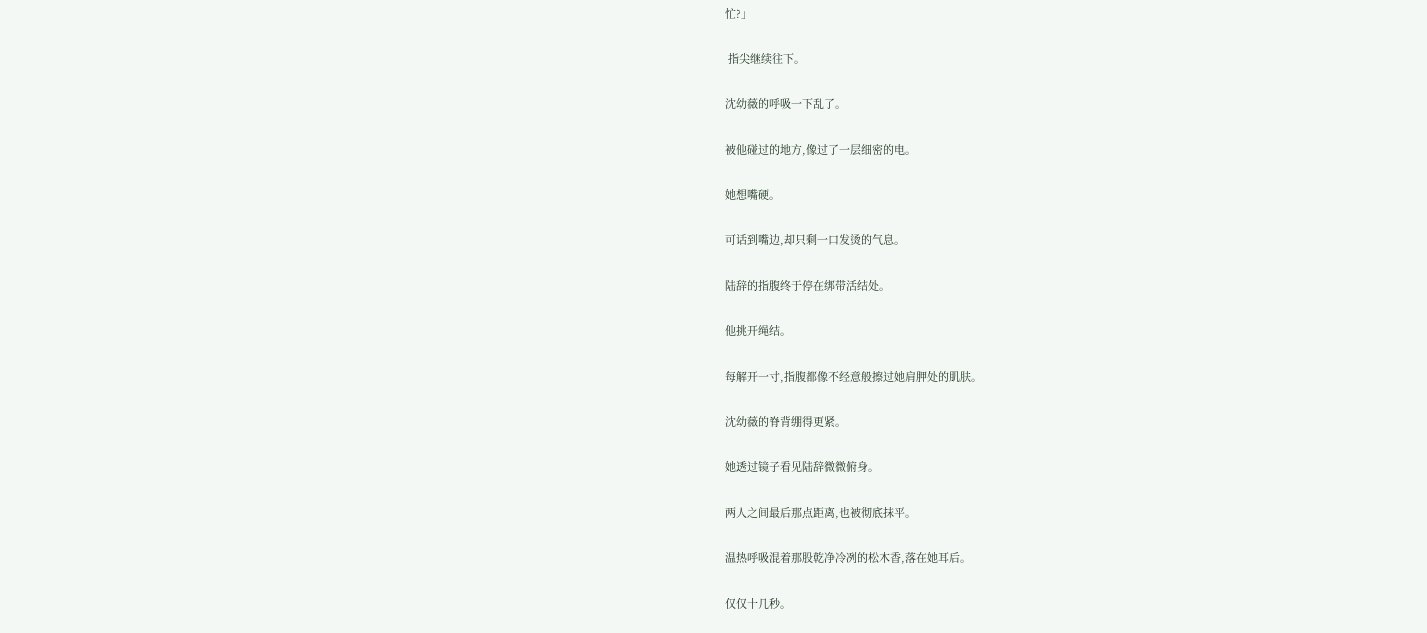忙?」

 指尖继续往下。

沈幼薇的呼吸一下乱了。

被他碰过的地方,像过了一层细密的电。

她想嘴硬。

可话到嘴边,却只剩一口发烫的气息。

陆辞的指腹终于停在绑带活结处。

他挑开绳结。

每解开一寸,指腹都像不经意般擦过她肩胛处的肌肤。

沈幼薇的脊背绷得更紧。

她透过镜子看见陆辞微微俯身。

两人之间最后那点距离,也被彻底抹平。

温热呼吸混着那股乾净冷冽的松木香,落在她耳后。

仅仅十几秒。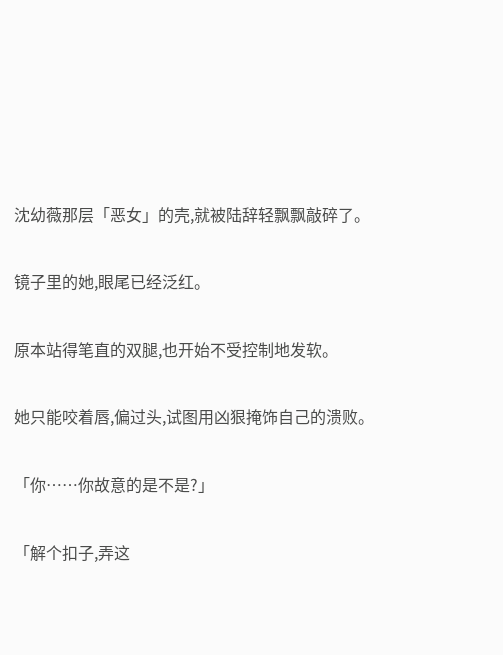沈幼薇那层「恶女」的壳,就被陆辞轻飘飘敲碎了。

镜子里的她,眼尾已经泛红。

原本站得笔直的双腿,也开始不受控制地发软。

她只能咬着唇,偏过头,试图用凶狠掩饰自己的溃败。

「你……你故意的是不是?」

「解个扣子,弄这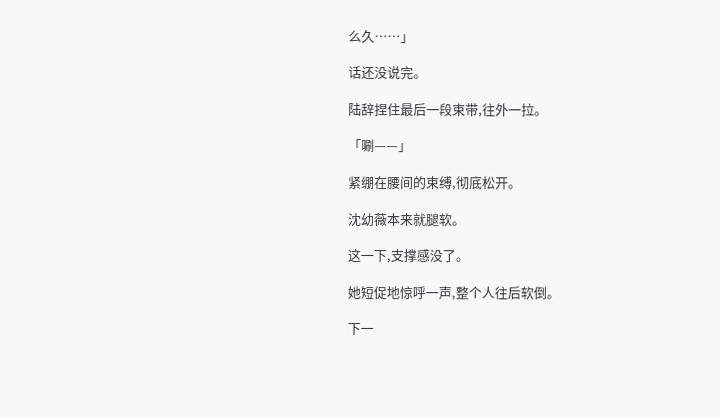么久……」

话还没说完。

陆辞捏住最后一段束带,往外一拉。

「唰——」

紧绷在腰间的束缚,彻底松开。

沈幼薇本来就腿软。

这一下,支撑感没了。

她短促地惊呼一声,整个人往后软倒。

下一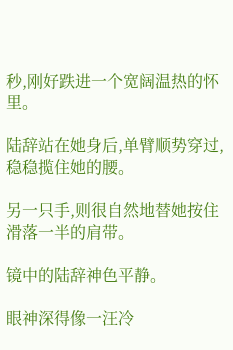秒,刚好跌进一个宽阔温热的怀里。

陆辞站在她身后,单臂顺势穿过,稳稳揽住她的腰。

另一只手,则很自然地替她按住滑落一半的肩带。

镜中的陆辞神色平静。

眼神深得像一汪冷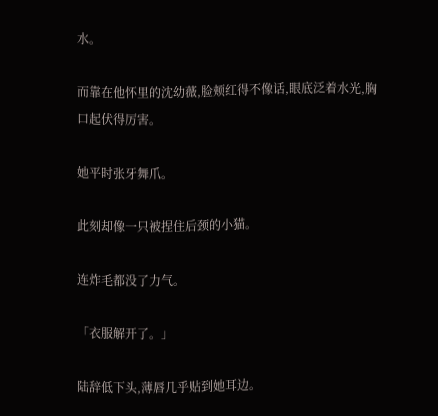水。

而靠在他怀里的沈幼薇,脸颊红得不像话,眼底泛着水光,胸口起伏得厉害。

她平时张牙舞爪。

此刻却像一只被捏住后颈的小猫。

连炸毛都没了力气。

「衣服解开了。」

陆辞低下头,薄唇几乎贴到她耳边。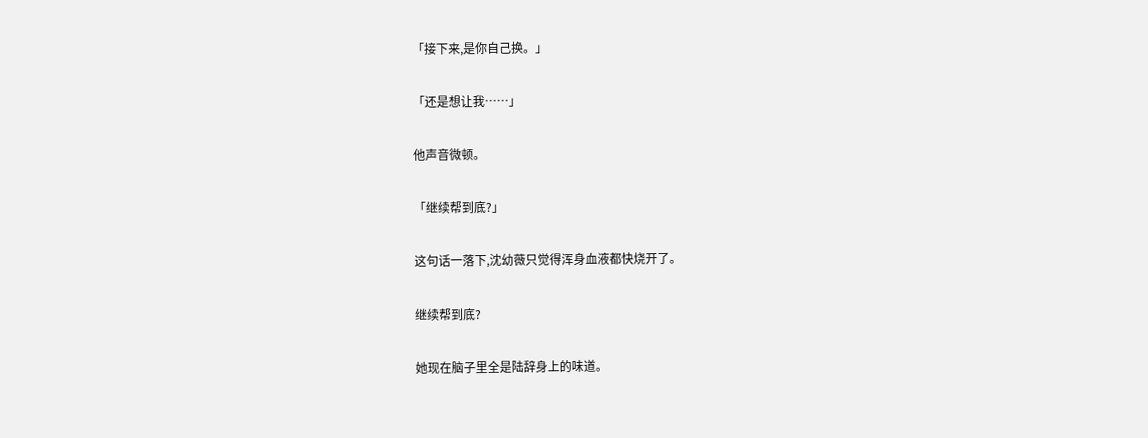「接下来,是你自己换。」

「还是想让我……」

他声音微顿。

「继续帮到底?」

这句话一落下,沈幼薇只觉得浑身血液都快烧开了。

继续帮到底?

她现在脑子里全是陆辞身上的味道。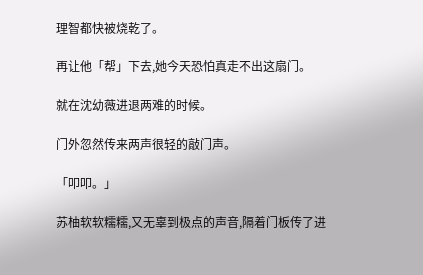理智都快被烧乾了。

再让他「帮」下去,她今天恐怕真走不出这扇门。

就在沈幼薇进退两难的时候。

门外忽然传来两声很轻的敲门声。

「叩叩。」

苏柚软软糯糯,又无辜到极点的声音,隔着门板传了进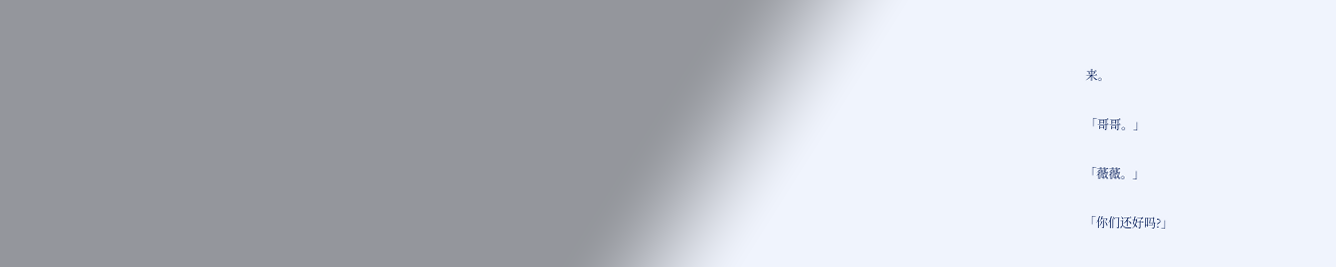来。

「哥哥。」

「薇薇。」

「你们还好吗?」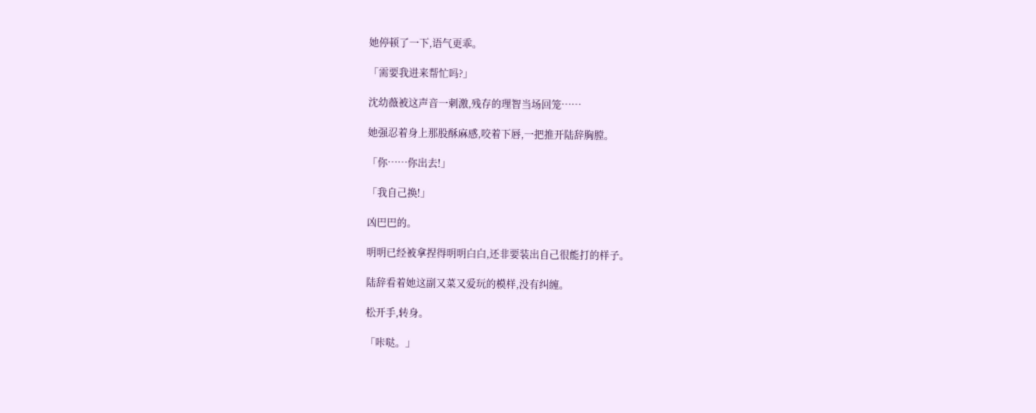她停顿了一下,语气更乖。

「需要我进来帮忙吗?」

沈幼薇被这声音一刺激,残存的理智当场回笼……

她强忍着身上那股酥麻感,咬着下唇,一把推开陆辞胸膛。

「你……你出去!」

「我自己换!」

凶巴巴的。

明明已经被拿捏得明明白白,还非要装出自己很能打的样子。

陆辞看着她这副又菜又爱玩的模样,没有纠缠。

松开手,转身。

「咔哒。」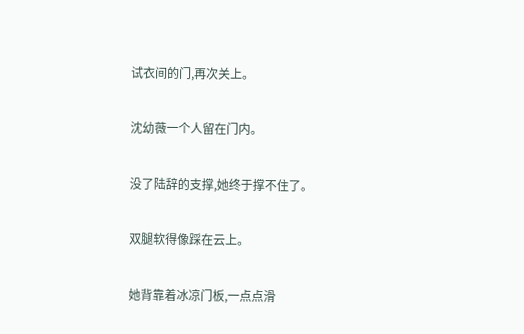试衣间的门,再次关上。

沈幼薇一个人留在门内。

没了陆辞的支撑,她终于撑不住了。

双腿软得像踩在云上。

她背靠着冰凉门板,一点点滑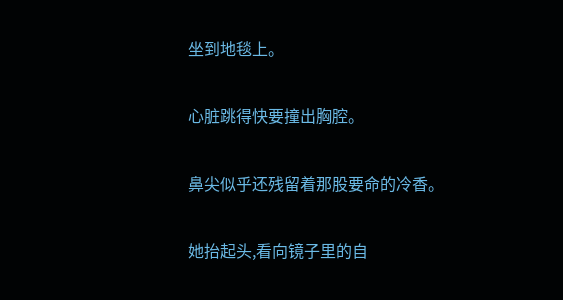坐到地毯上。

心脏跳得快要撞出胸腔。

鼻尖似乎还残留着那股要命的冷香。

她抬起头,看向镜子里的自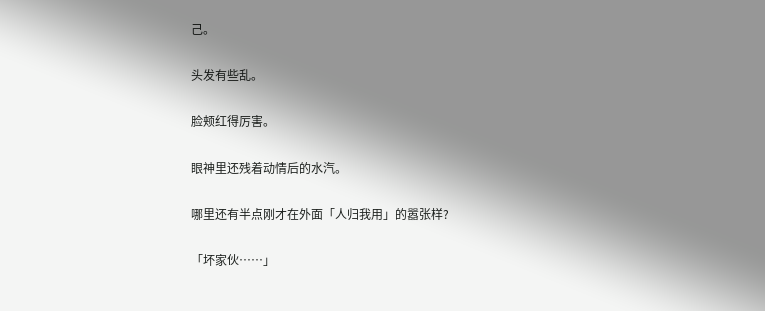己。

头发有些乱。

脸颊红得厉害。

眼神里还残着动情后的水汽。

哪里还有半点刚才在外面「人归我用」的嚣张样?

「坏家伙……」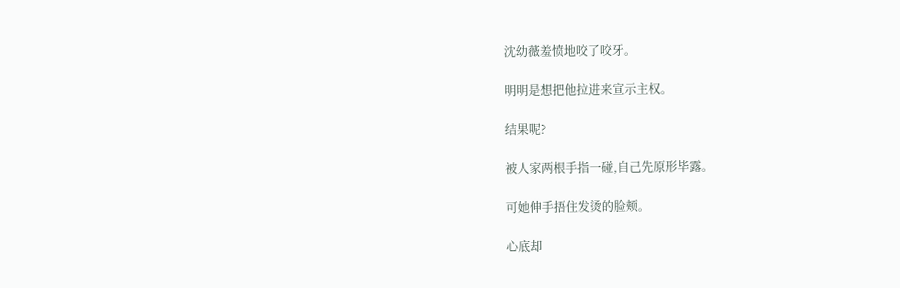沈幼薇羞愤地咬了咬牙。

明明是想把他拉进来宣示主权。

结果呢?

被人家两根手指一碰,自己先原形毕露。

可她伸手捂住发烫的脸颊。

心底却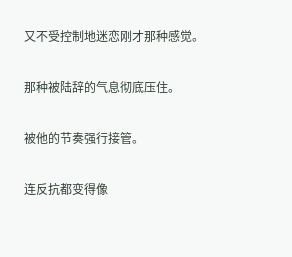又不受控制地迷恋刚才那种感觉。

那种被陆辞的气息彻底压住。

被他的节奏强行接管。

连反抗都变得像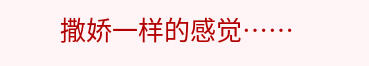撒娇一样的感觉……